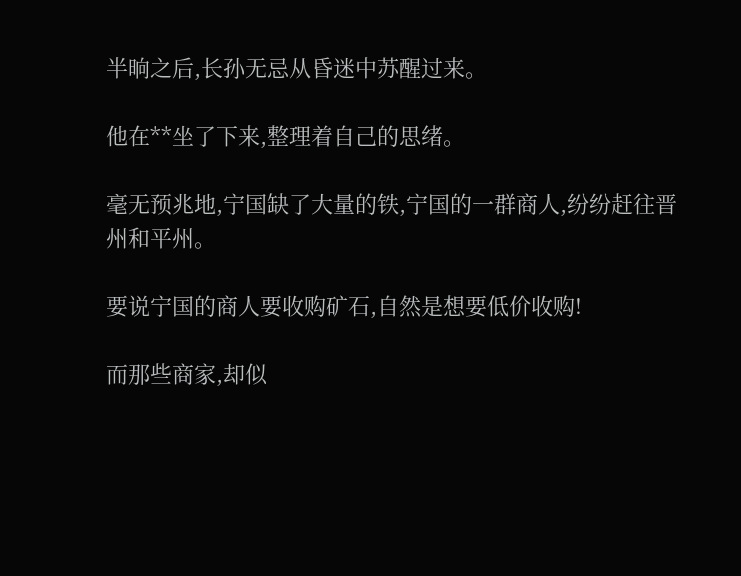半晌之后,长孙无忌从昏迷中苏醒过来。

他在**坐了下来,整理着自己的思绪。

毫无预兆地,宁国缺了大量的铁,宁国的一群商人,纷纷赶往晋州和平州。

要说宁国的商人要收购矿石,自然是想要低价收购!

而那些商家,却似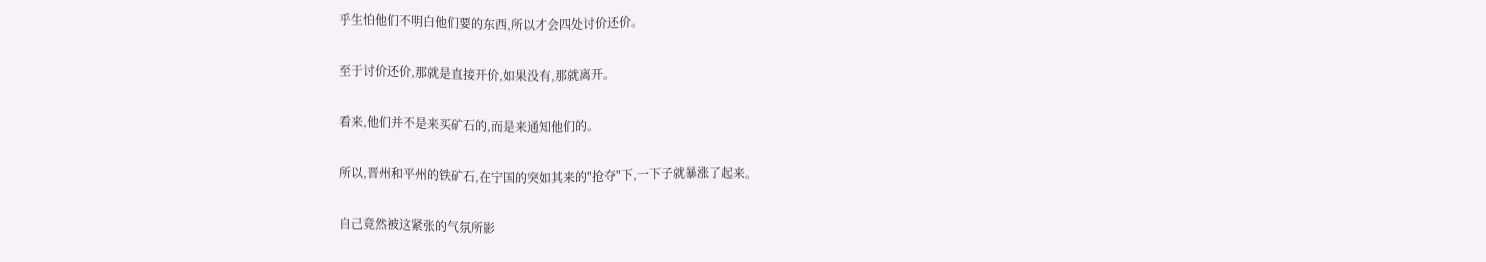乎生怕他们不明白他们要的东西,所以才会四处讨价还价。

至于讨价还价,那就是直接开价,如果没有,那就离开。

看来,他们并不是来买矿石的,而是来通知他们的。

所以,晋州和平州的铁矿石,在宁国的突如其来的"抢夺"下,一下子就暴涨了起来。

自己竟然被这紧张的气氛所影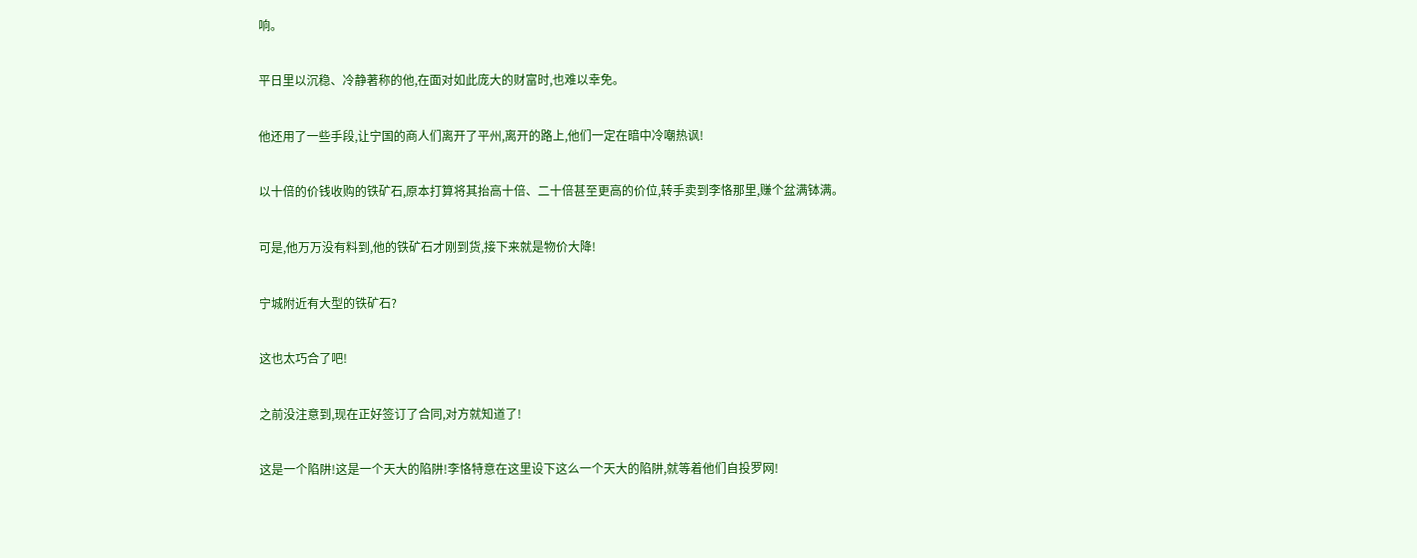响。

平日里以沉稳、冷静著称的他,在面对如此庞大的财富时,也难以幸免。

他还用了一些手段,让宁国的商人们离开了平州,离开的路上,他们一定在暗中冷嘲热讽!

以十倍的价钱收购的铁矿石,原本打算将其抬高十倍、二十倍甚至更高的价位,转手卖到李恪那里,赚个盆满钵满。

可是,他万万没有料到,他的铁矿石才刚到货,接下来就是物价大降!

宁城附近有大型的铁矿石?

这也太巧合了吧!

之前没注意到,现在正好签订了合同,对方就知道了!

这是一个陷阱!这是一个天大的陷阱!李恪特意在这里设下这么一个天大的陷阱,就等着他们自投罗网!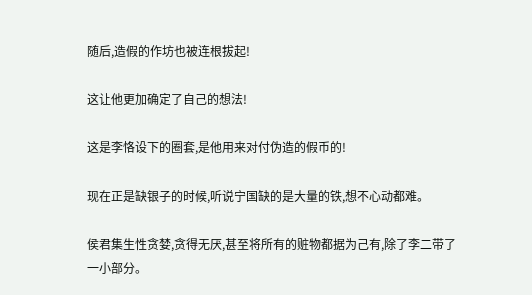随后,造假的作坊也被连根拔起!

这让他更加确定了自己的想法!

这是李恪设下的圈套,是他用来对付伪造的假币的!

现在正是缺银子的时候,听说宁国缺的是大量的铁,想不心动都难。

侯君集生性贪婪,贪得无厌,甚至将所有的赃物都据为己有,除了李二带了一小部分。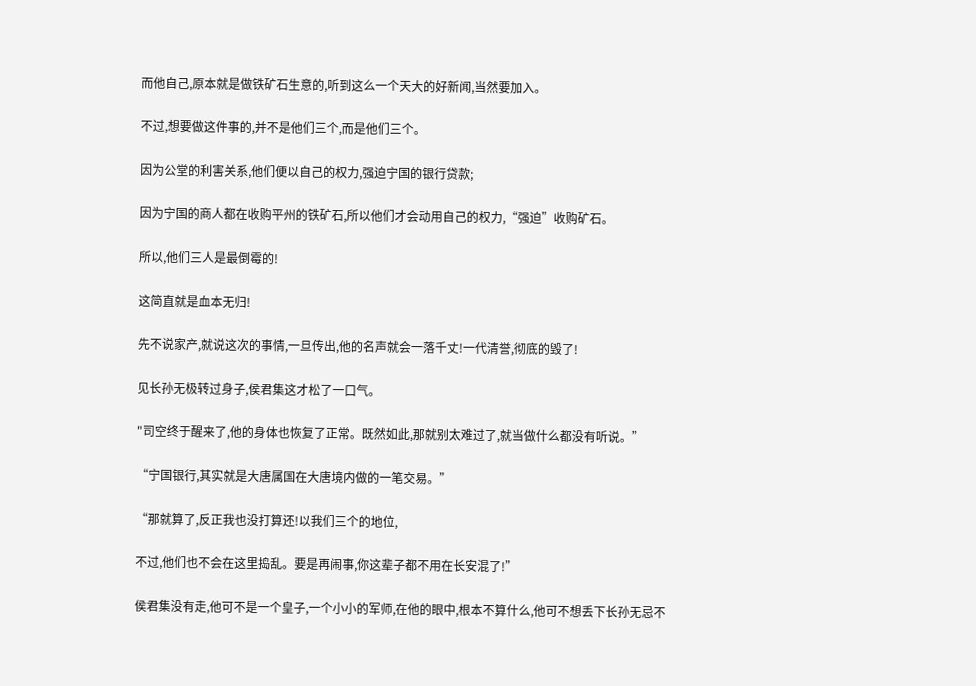而他自己,原本就是做铁矿石生意的,听到这么一个天大的好新闻,当然要加入。

不过,想要做这件事的,并不是他们三个,而是他们三个。

因为公堂的利害关系,他们便以自己的权力,强迫宁国的银行贷款;

因为宁国的商人都在收购平州的铁矿石,所以他们才会动用自己的权力,“强迫”收购矿石。

所以,他们三人是最倒霉的!

这简直就是血本无归!

先不说家产,就说这次的事情,一旦传出,他的名声就会一落千丈!一代清誉,彻底的毁了!

见长孙无极转过身子,侯君集这才松了一口气。

"司空终于醒来了,他的身体也恢复了正常。既然如此,那就别太难过了,就当做什么都没有听说。”

“宁国银行,其实就是大唐属国在大唐境内做的一笔交易。”

“那就算了,反正我也没打算还!以我们三个的地位,

不过,他们也不会在这里捣乱。要是再闹事,你这辈子都不用在长安混了!”

侯君集没有走,他可不是一个皇子,一个小小的军师,在他的眼中,根本不算什么,他可不想丢下长孙无忌不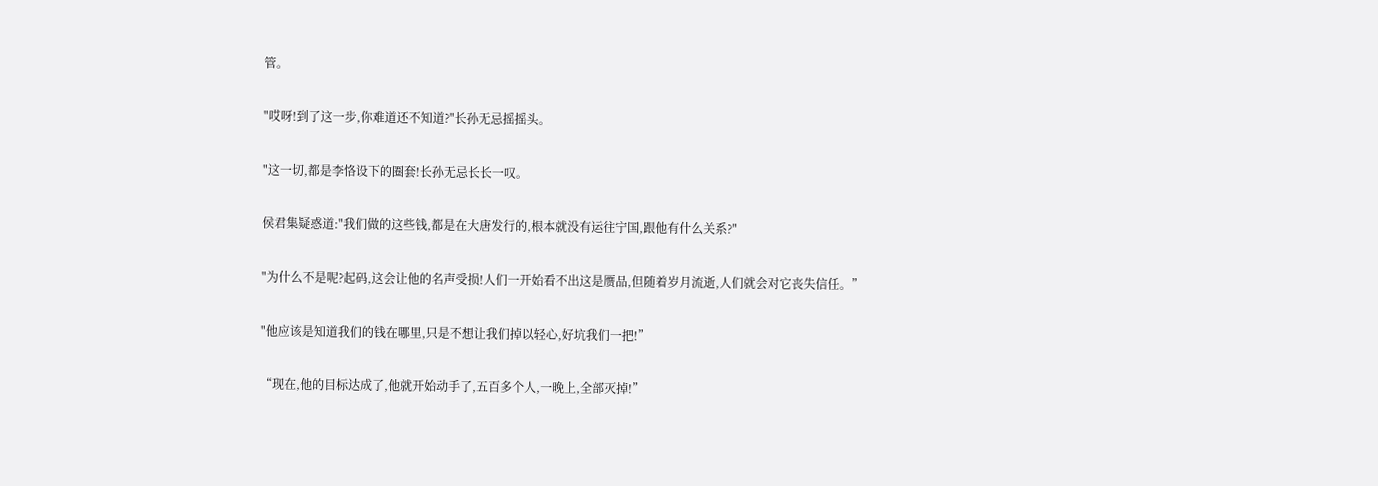管。

"哎呀!到了这一步,你难道还不知道?"长孙无忌摇摇头。

"这一切,都是李恪设下的圈套!长孙无忌长长一叹。

侯君集疑惑道:"我们做的这些钱,都是在大唐发行的,根本就没有运往宁国,跟他有什么关系?"

"为什么不是呢?起码,这会让他的名声受损!人们一开始看不出这是赝品,但随着岁月流逝,人们就会对它丧失信任。”

"他应该是知道我们的钱在哪里,只是不想让我们掉以轻心,好坑我们一把!”

“现在,他的目标达成了,他就开始动手了,五百多个人,一晚上,全部灭掉!”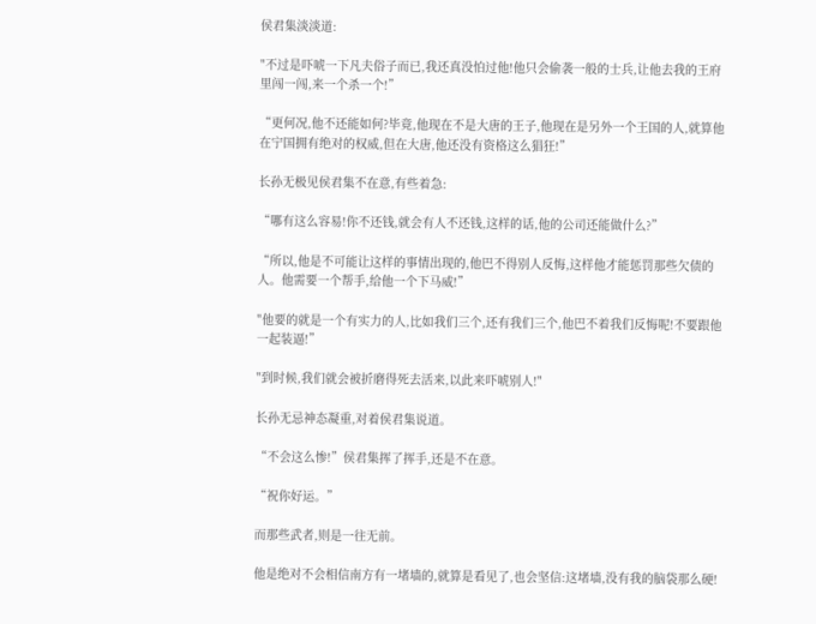侯君集淡淡道:

"不过是吓唬一下凡夫俗子而已,我还真没怕过他!他只会偷袭一般的士兵,让他去我的王府里闯一闯,来一个杀一个!”

“更何况,他不还能如何?毕竟,他现在不是大唐的王子,他现在是另外一个王国的人,就算他在宁国拥有绝对的权威,但在大唐,他还没有资格这么猖狂!”

长孙无极见侯君集不在意,有些着急:

“哪有这么容易!你不还钱,就会有人不还钱,这样的话,他的公司还能做什么?”

“所以,他是不可能让这样的事情出现的,他巴不得别人反悔,这样他才能惩罚那些欠债的人。他需要一个帮手,给他一个下马威!”

"他要的就是一个有实力的人,比如我们三个,还有我们三个,他巴不着我们反悔呢!不要跟他一起装逼!”

"到时候,我们就会被折磨得死去活来,以此来吓唬别人!"

长孙无忌神态凝重,对着侯君集说道。

“不会这么惨!”侯君集挥了挥手,还是不在意。

“祝你好运。”

而那些武者,则是一往无前。

他是绝对不会相信南方有一堵墙的,就算是看见了,也会坚信:这堵墙,没有我的脑袋那么硬!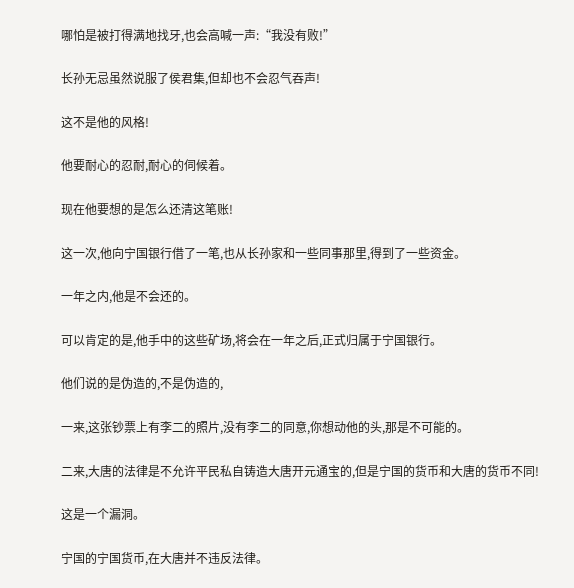哪怕是被打得满地找牙,也会高喊一声:“我没有败!”

长孙无忌虽然说服了侯君集,但却也不会忍气吞声!

这不是他的风格!

他要耐心的忍耐,耐心的伺候着。

现在他要想的是怎么还清这笔账!

这一次,他向宁国银行借了一笔,也从长孙家和一些同事那里,得到了一些资金。

一年之内,他是不会还的。

可以肯定的是,他手中的这些矿场,将会在一年之后,正式归属于宁国银行。

他们说的是伪造的,不是伪造的,

一来,这张钞票上有李二的照片,没有李二的同意,你想动他的头,那是不可能的。

二来,大唐的法律是不允许平民私自铸造大唐开元通宝的,但是宁国的货币和大唐的货币不同!

这是一个漏洞。

宁国的宁国货币,在大唐并不违反法律。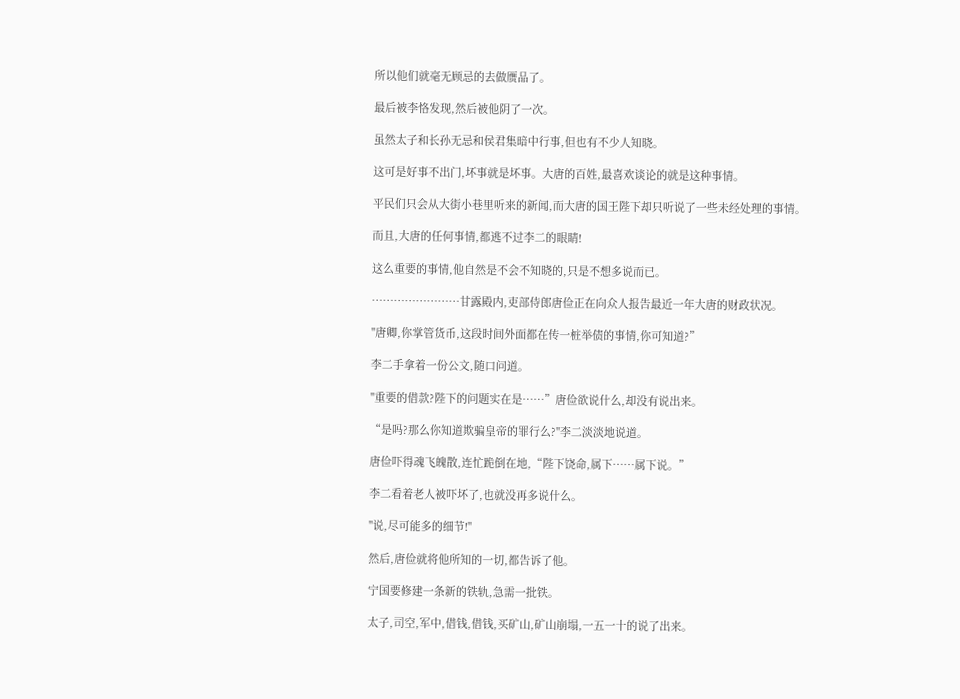所以他们就毫无顾忌的去做赝品了。

最后被李恪发现,然后被他阴了一次。

虽然太子和长孙无忌和侯君集暗中行事,但也有不少人知晓。

这可是好事不出门,坏事就是坏事。大唐的百姓,最喜欢谈论的就是这种事情。

平民们只会从大街小巷里听来的新闻,而大唐的国王陛下却只听说了一些未经处理的事情。

而且,大唐的任何事情,都逃不过李二的眼睛!

这么重要的事情,他自然是不会不知晓的,只是不想多说而已。

……………………甘露殿内,吏部侍郎唐俭正在向众人报告最近一年大唐的财政状况。

"唐卿,你掌管货币,这段时间外面都在传一桩举债的事情,你可知道?”

李二手拿着一份公文,随口问道。

"重要的借款?陛下的问题实在是……”唐俭欲说什么,却没有说出来。

“是吗?那么你知道欺骗皇帝的罪行么?"李二淡淡地说道。

唐俭吓得魂飞魄散,连忙跪倒在地,“陛下饶命,属下……属下说。”

李二看着老人被吓坏了,也就没再多说什么。

"说,尽可能多的细节!"

然后,唐俭就将他所知的一切,都告诉了他。

宁国要修建一条新的铁轨,急需一批铁。

太子,司空,军中,借钱,借钱,买矿山,矿山崩塌,一五一十的说了出来。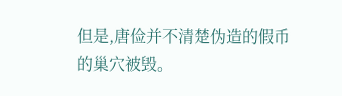但是,唐俭并不清楚伪造的假币的巢穴被毁。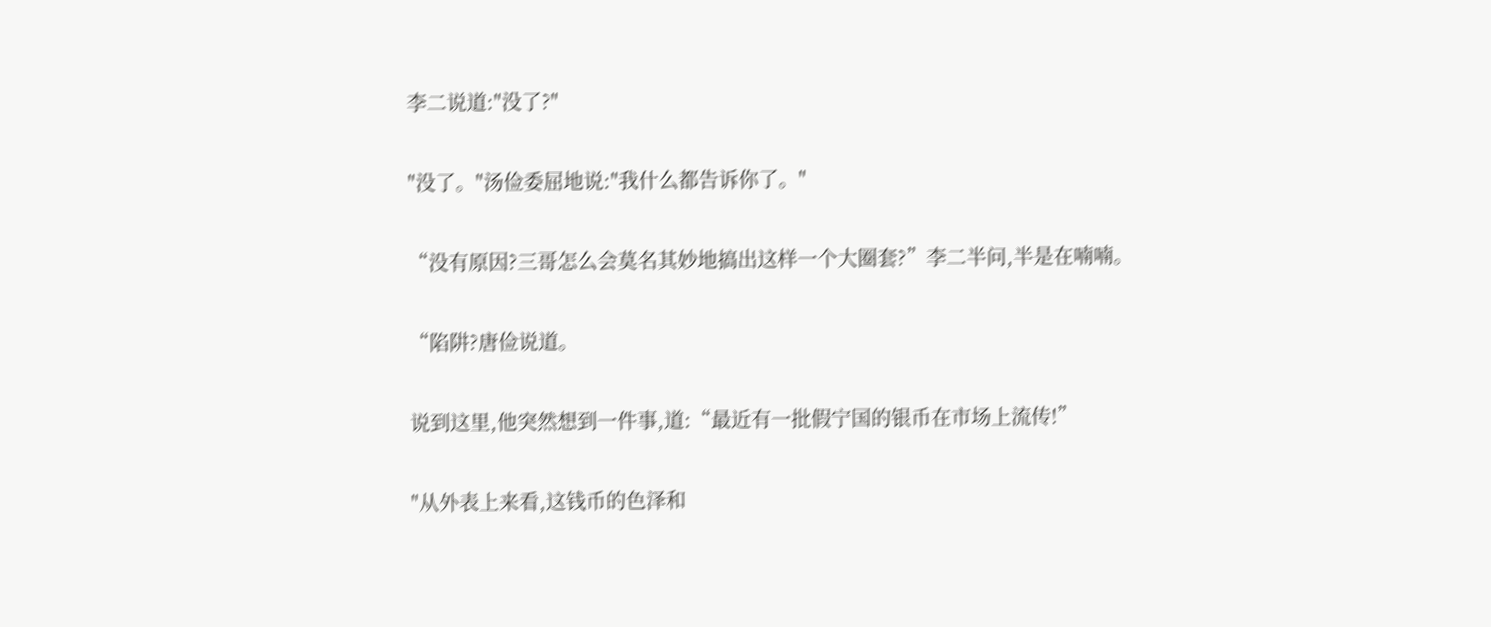李二说道:"没了?"

"没了。"汤俭委屈地说:"我什么都告诉你了。"

“没有原因?三哥怎么会莫名其妙地搞出这样一个大圈套?”李二半问,半是在喃喃。

“陷阱?唐俭说道。

说到这里,他突然想到一件事,道:“最近有一批假宁国的银币在市场上流传!”

"从外表上来看,这钱币的色泽和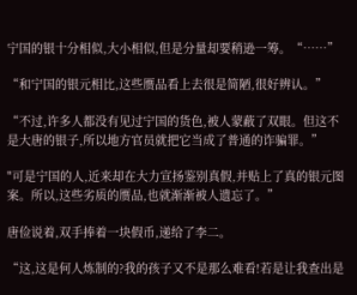宁国的银十分相似,大小相似,但是分量却要稍逊一筹。“……”

“和宁国的银元相比,这些赝品看上去很是简陋,很好辨认。”

“不过,许多人都没有见过宁国的货色,被人蒙蔽了双眼。但这不是大唐的银子,所以地方官员就把它当成了普通的诈骗罪。”

"可是宁国的人,近来却在大力宣扬鉴别真假,并贴上了真的银元图案。所以,这些劣质的赝品,也就渐渐被人遗忘了。”

唐俭说着,双手捧着一块假币,递给了李二。

“这,这是何人炼制的?我的孩子又不是那么难看!若是让我查出是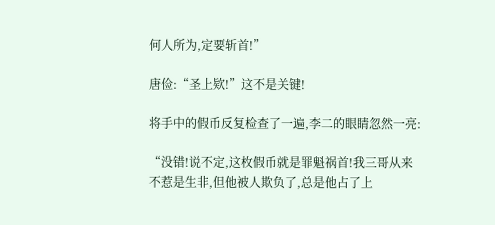何人所为,定要斩首!”

唐俭:“圣上欵!”这不是关键!

将手中的假币反复检查了一遍,李二的眼睛忽然一亮:

“没错!说不定,这枚假币就是罪魁祸首!我三哥从来不惹是生非,但他被人欺负了,总是他占了上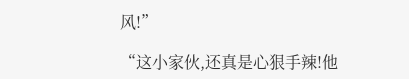风!”

“这小家伙,还真是心狠手辣!他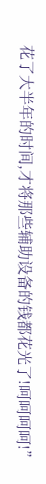花了大半年的时间,才将那些辅助设备的钱都花光了!呵呵呵呵!”